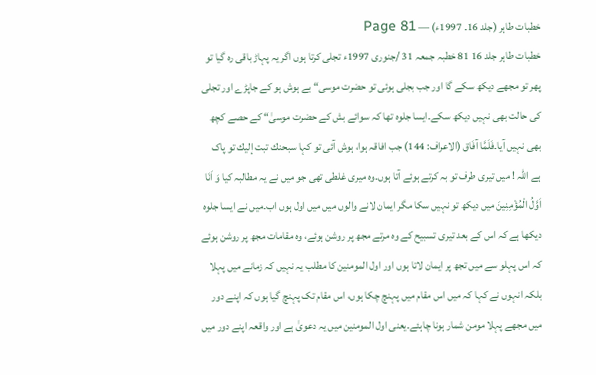خطبات طاہر (جلد 16۔ 1997ء) — Page 81
خطبات طاہر جلد 16 81 خطبہ جمعہ 31 /جنوری 1997ء تجلی کرتا ہوں اگر یہ پہاڑ باقی رہ گیا تو پھر تو مجھے دیکھ سکے گا اور جب بجلی ہوئی تو حضرت موسی“ بے ہوش ہو کے جاپڑے اور تجلی کی حالت بھی نہیں دیکھ سکے۔ایسا جلوہ تھا کہ سوائے بش کے حضرت موسیٰ“ کے حصے کچھ بھی نہیں آیا۔فَلَمَّا آفَاق (الاعراف: 144) جب افاقہ ہوا، ہوش آئی تو کہا سبحنك تبت إليك تو پاک ہے اللہ ! میں تیری طرف تو بہ کرتے ہوئے آتا ہوں۔وہ میری غلطی تھی جو میں نے یہ مطالبہ کیا وَ اَنَا اَوَّلُ الْمُؤْمِنِينَ میں دیکھ تو نہیں سکا مگر ایمان لانے والوں میں میں اول ہوں اب۔میں نے ایسا جلوہ دیکھا ہے کہ اس کے بعد تیری تسبیح کے وہ مرتے مجھ پر روشن ہوئے، وہ مقامات مجھ پر روشن ہوئے کہ اس پہلو سے میں تجھ پر ایمان لاتا ہوں اور اول المومنین کا مطلب یہ نہیں کہ زمانے میں پہلا بلکہ انہوں نے کہا کہ میں اس مقام میں پہنچ چکا ہوں، اس مقام تک پہنچ گیا ہوں کہ اپنے دور میں مجھے پہلا مومن شمار ہونا چاہئے۔یعنی اول المومنین میں یہ دعویٰ ہے اور واقعہ اپنے دور میں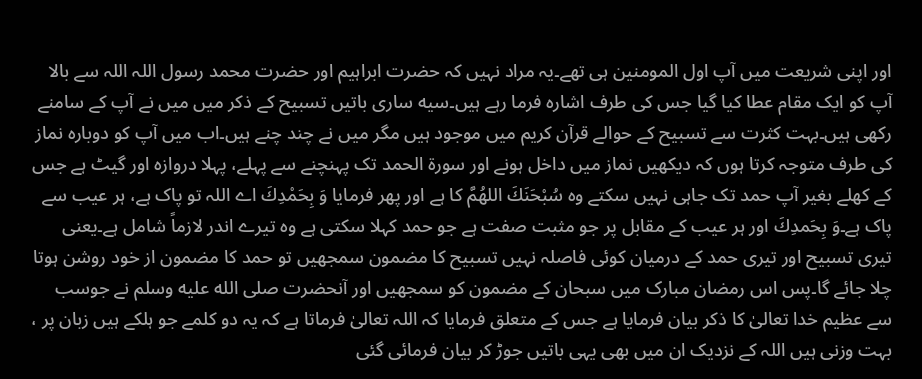اور اپنی شریعت میں آپ اول المومنین ہی تھے۔یہ مراد نہیں کہ حضرت ابراہیم اور حضرت محمد رسول اللہ اللہ سے بالا آپ کو ایک مقام عطا کیا گیا جس کی طرف اشارہ فرما رہے ہیں۔سیه ساری باتیں تسبیح کے ذکر میں میں نے آپ کے سامنے رکھی ہیں۔بہت کثرت سے تسبیح کے حوالے قرآن کریم میں موجود ہیں مگر میں نے چند چنے ہیں۔اب میں آپ کو دوبارہ نماز کی طرف متوجہ کرتا ہوں کہ دیکھیں نماز میں داخل ہونے اور سورۃ الحمد تک پہنچنے سے پہلے، پہلا دروازہ اور گیٹ ہے جس کے کھلے بغیر آپ حمد تک جاہی نہیں سکتے وہ سُبْحَنَكَ اللهُمَّ کا ہے اور پھر فرمایا وَ بِحَمْدِكَ اے اللہ تو پاک ہے، ہر عیب سے پاک ہے۔وَ بِحَمدِكَ اور ہر عیب کے مقابل پر جو مثبت صفت ہے جو حمد کہلا سکتی ہے وہ تیرے اندر لازماً شامل ہے۔یعنی تیری تسبیح اور تیری حمد کے درمیان کوئی فاصلہ نہیں تسبیح کا مضمون سمجھیں تو حمد کا مضمون از خود روشن ہوتا چلا جائے گا۔پس اس رمضان مبارک میں سبحان کے مضمون کو سمجھیں اور آنحضرت صلى الله عليه وسلم نے جوسب سے عظیم خدا تعالیٰ کا ذکر بیان فرمایا ہے جس کے متعلق فرمایا کہ اللہ تعالیٰ فرماتا ہے کہ یہ دو کلمے جو ہلکے ہیں زبان پر ، بہت وزنی ہیں اللہ کے نزدیک ان میں بھی یہی باتیں جوڑ کر بیان فرمائی گئی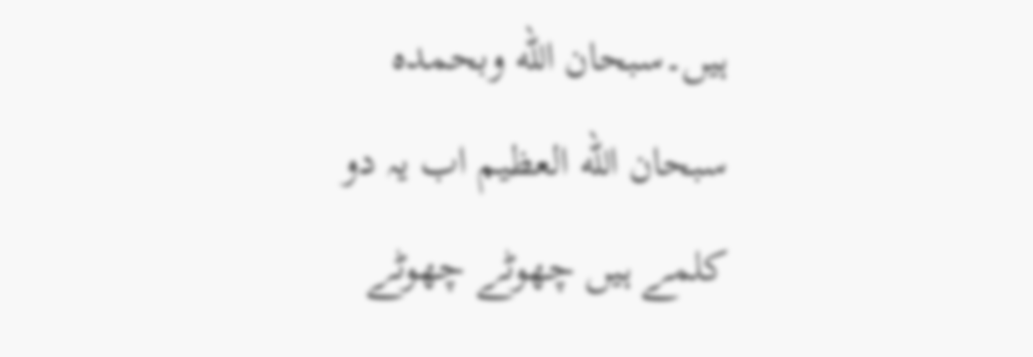ہیں۔سبحان الله وبحمده سبحان الله العظیم اب یہ دو کلمے ہیں چھوٹے چھوٹے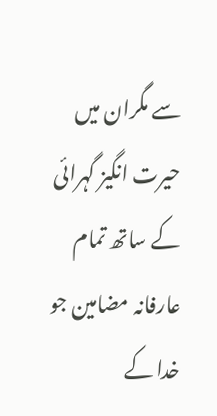سے مگران میں حیرت انگیز گہرائی کے ساتھ تمام عارفانہ مضامین جو خدا کے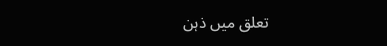تعلق میں ذہن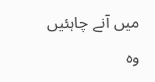میں آنے چاہئیں وہ